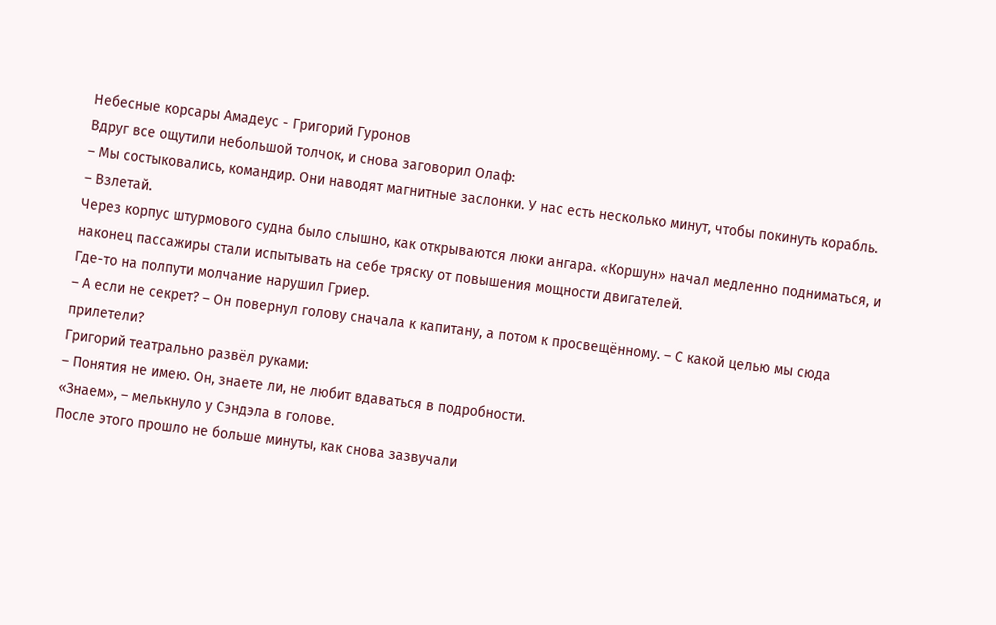Небесные корсары Амадеус - Григорий Гуронов
Вдруг все ощутили небольшой толчок, и снова заговорил Олаф:
– Мы состыковались, командир. Они наводят магнитные заслонки. У нас есть несколько минут, чтобы покинуть корабль.
– Взлетай.
Через корпус штурмового судна было слышно, как открываются люки ангара. «Коршун» начал медленно подниматься, и наконец пассажиры стали испытывать на себе тряску от повышения мощности двигателей.
Где-то на полпути молчание нарушил Гриер.
– А если не секрет? – Он повернул голову сначала к капитану, а потом к просвещённому. – С какой целью мы сюда прилетели?
Григорий театрально развёл руками:
– Понятия не имею. Он, знаете ли, не любит вдаваться в подробности.
«Знаем», – мелькнуло у Сэндэла в голове.
После этого прошло не больше минуты, как снова зазвучали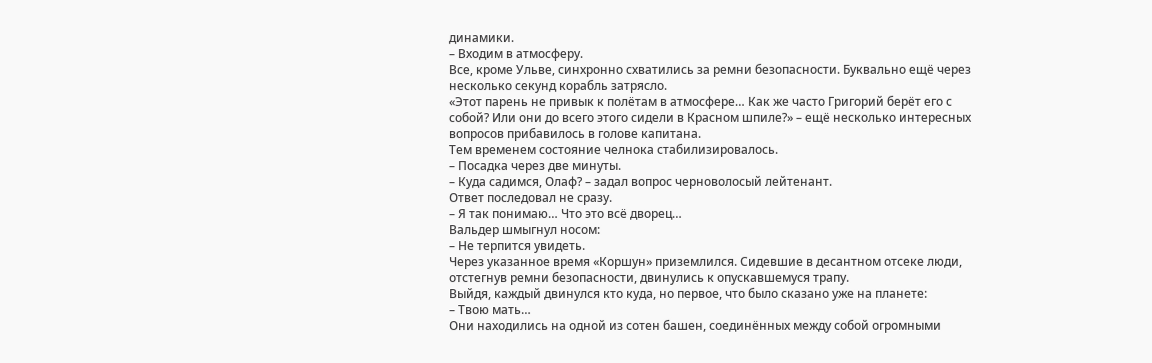динамики.
– Входим в атмосферу.
Все, кроме Ульве, синхронно схватились за ремни безопасности. Буквально ещё через несколько секунд корабль затрясло.
«Этот парень не привык к полётам в атмосфере… Как же часто Григорий берёт его с собой? Или они до всего этого сидели в Красном шпиле?» – ещё несколько интересных вопросов прибавилось в голове капитана.
Тем временем состояние челнока стабилизировалось.
– Посадка через две минуты.
– Куда садимся, Олаф? – задал вопрос черноволосый лейтенант.
Ответ последовал не сразу.
– Я так понимаю… Что это всё дворец…
Вальдер шмыгнул носом:
– Не терпится увидеть.
Через указанное время «Коршун» приземлился. Сидевшие в десантном отсеке люди, отстегнув ремни безопасности, двинулись к опускавшемуся трапу.
Выйдя, каждый двинулся кто куда, но первое, что было сказано уже на планете:
– Твою мать…
Они находились на одной из сотен башен, соединённых между собой огромными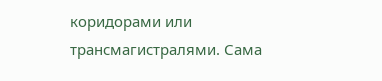коридорами или трансмагистралями. Сама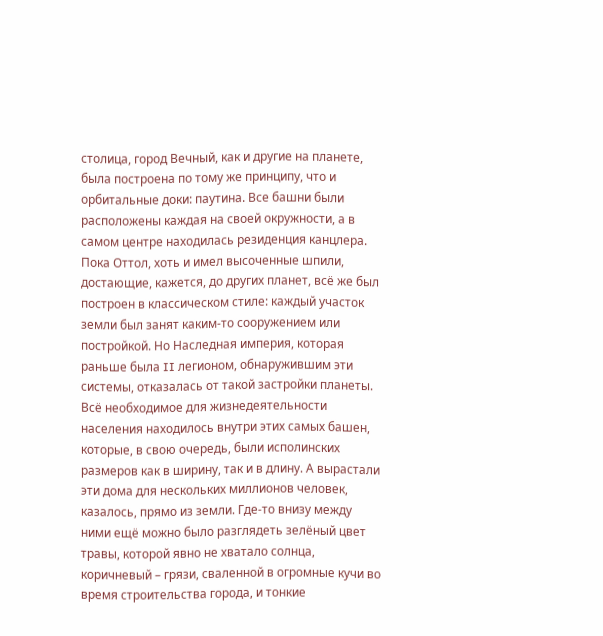столица, город Вечный, как и другие на планете, была построена по тому же принципу, что и орбитальные доки: паутина. Все башни были расположены каждая на своей окружности, а в самом центре находилась резиденция канцлера.
Пока Оттол, хоть и имел высоченные шпили, достающие, кажется, до других планет, всё же был построен в классическом стиле: каждый участок земли был занят каким-то сооружением или постройкой. Но Наследная империя, которая раньше была II легионом, обнаружившим эти системы, отказалась от такой застройки планеты. Всё необходимое для жизнедеятельности населения находилось внутри этих самых башен, которые, в свою очередь, были исполинских размеров как в ширину, так и в длину. А вырастали эти дома для нескольких миллионов человек, казалось, прямо из земли. Где-то внизу между ними ещё можно было разглядеть зелёный цвет травы, которой явно не хватало солнца, коричневый – грязи, сваленной в огромные кучи во время строительства города, и тонкие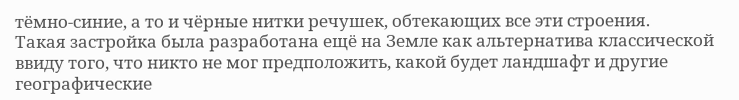тёмно-синие, а то и чёрные нитки речушек, обтекающих все эти строения.
Такая застройка была разработана ещё на Земле как альтернатива классической ввиду того, что никто не мог предположить, какой будет ландшафт и другие географические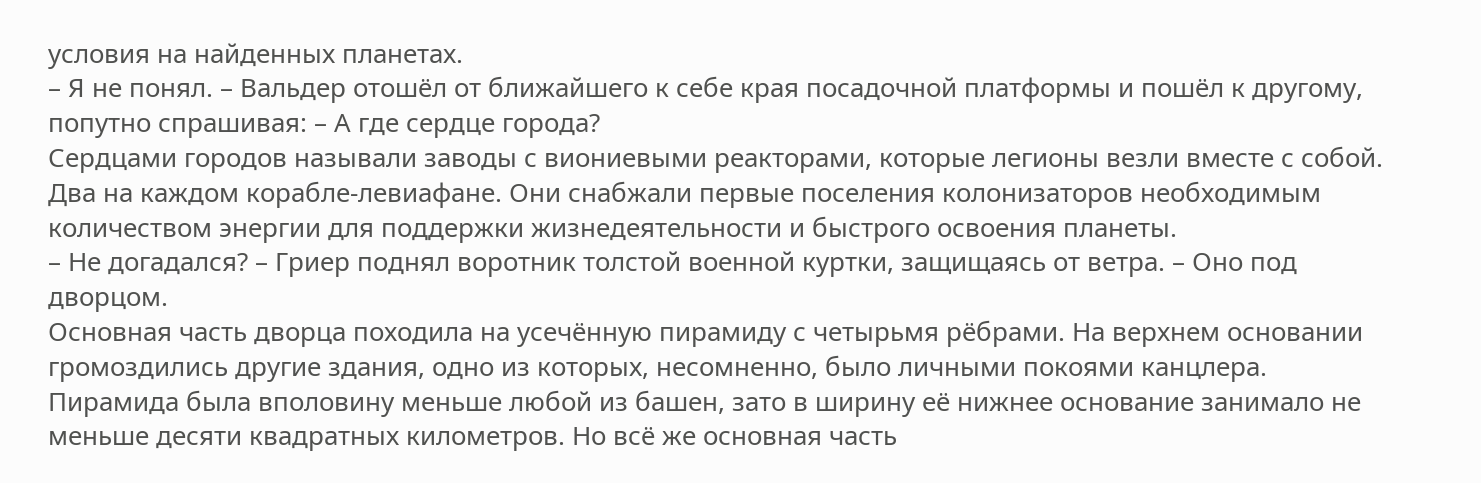условия на найденных планетах.
– Я не понял. – Вальдер отошёл от ближайшего к себе края посадочной платформы и пошёл к другому, попутно спрашивая: – А где сердце города?
Сердцами городов называли заводы с виониевыми реакторами, которые легионы везли вместе с собой. Два на каждом корабле-левиафане. Они снабжали первые поселения колонизаторов необходимым количеством энергии для поддержки жизнедеятельности и быстрого освоения планеты.
– Не догадался? – Гриер поднял воротник толстой военной куртки, защищаясь от ветра. – Оно под дворцом.
Основная часть дворца походила на усечённую пирамиду с четырьмя рёбрами. На верхнем основании громоздились другие здания, одно из которых, несомненно, было личными покоями канцлера. Пирамида была вполовину меньше любой из башен, зато в ширину её нижнее основание занимало не меньше десяти квадратных километров. Но всё же основная часть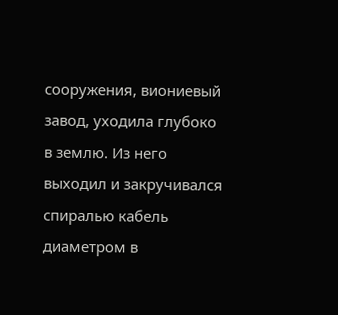сооружения, виониевый завод, уходила глубоко в землю. Из него выходил и закручивался спиралью кабель диаметром в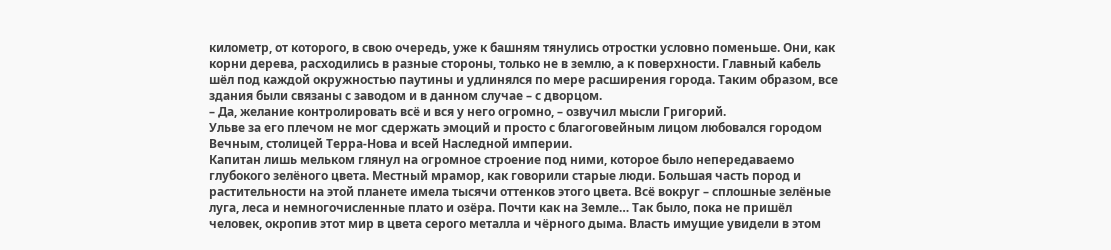километр, от которого, в свою очередь, уже к башням тянулись отростки условно поменьше. Они, как корни дерева, расходились в разные стороны, только не в землю, а к поверхности. Главный кабель шёл под каждой окружностью паутины и удлинялся по мере расширения города. Таким образом, все здания были связаны с заводом и в данном случае – с дворцом.
– Да, желание контролировать всё и вся у него огромно, – озвучил мысли Григорий.
Ульве за его плечом не мог сдержать эмоций и просто с благоговейным лицом любовался городом Вечным, столицей Терра-Нова и всей Наследной империи.
Капитан лишь мельком глянул на огромное строение под ними, которое было непередаваемо глубокого зелёного цвета. Местный мрамор, как говорили старые люди. Большая часть пород и растительности на этой планете имела тысячи оттенков этого цвета. Всё вокруг – сплошные зелёные луга, леса и немногочисленные плато и озёра. Почти как на Земле… Так было, пока не пришёл человек, окропив этот мир в цвета серого металла и чёрного дыма. Власть имущие увидели в этом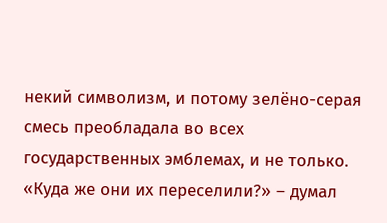некий символизм, и потому зелёно-серая смесь преобладала во всех государственных эмблемах, и не только.
«Куда же они их переселили?» – думал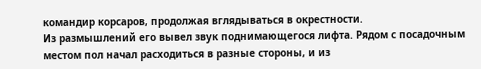командир корсаров, продолжая вглядываться в окрестности.
Из размышлений его вывел звук поднимающегося лифта. Рядом с посадочным местом пол начал расходиться в разные стороны, и из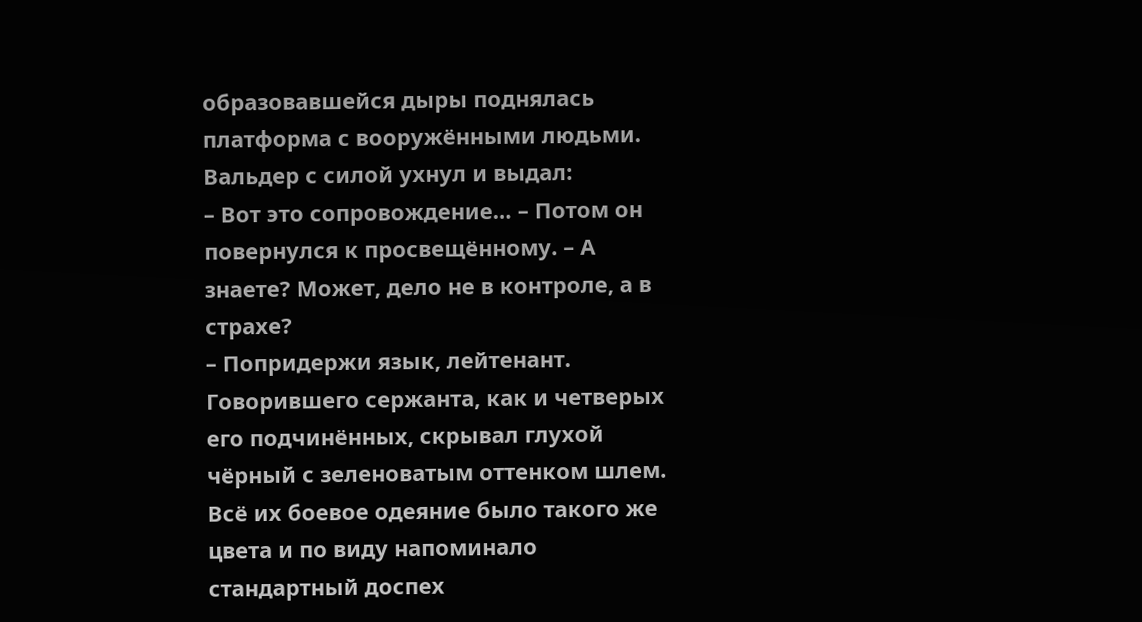образовавшейся дыры поднялась платформа с вооружёнными людьми.
Вальдер с силой ухнул и выдал:
– Вот это сопровождение… – Потом он повернулся к просвещённому. – А знаете? Может, дело не в контроле, а в страхе?
– Попридержи язык, лейтенант.
Говорившего сержанта, как и четверых его подчинённых, скрывал глухой чёрный с зеленоватым оттенком шлем. Всё их боевое одеяние было такого же цвета и по виду напоминало стандартный доспех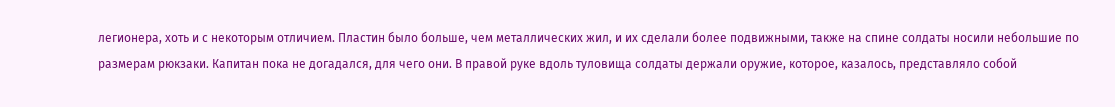легионера, хоть и с некоторым отличием. Пластин было больше, чем металлических жил, и их сделали более подвижными, также на спине солдаты носили небольшие по размерам рюкзаки. Капитан пока не догадался, для чего они. В правой руке вдоль туловища солдаты держали оружие, которое, казалось, представляло собой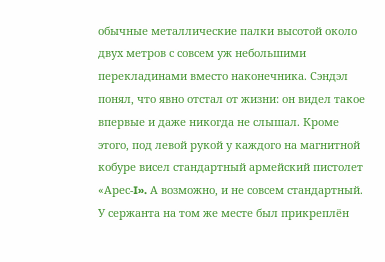обычные металлические палки высотой около двух метров с совсем уж небольшими перекладинами вместо наконечника. Сэндэл понял, что явно отстал от жизни: он видел такое впервые и даже никогда не слышал. Кроме этого, под левой рукой у каждого на магнитной кобуре висел стандартный армейский пистолет «Арес-I». А возможно, и не совсем стандартный. У сержанта на том же месте был прикреплён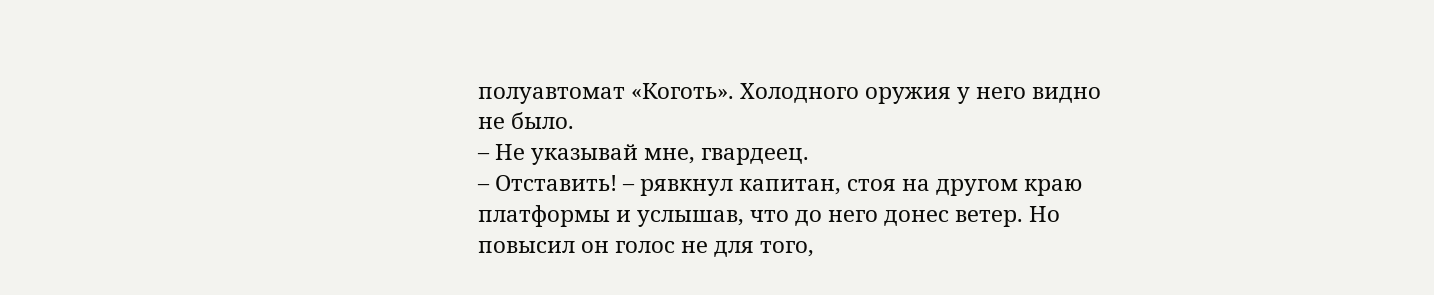полуавтомат «Коготь». Холодного оружия у него видно не было.
– Не указывай мне, гвардеец.
– Отставить! – рявкнул капитан, стоя на другом краю платформы и услышав, что до него донес ветер. Но повысил он голос не для того,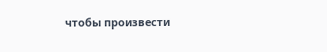чтобы произвести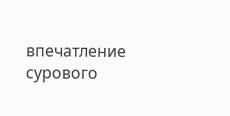впечатление сурового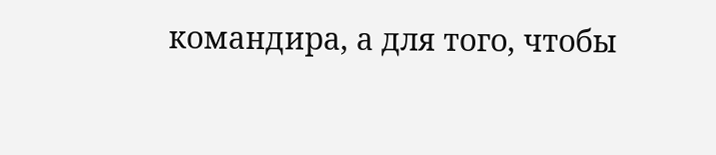командира, а для того, чтобы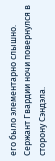его было элементарно слышно.
Сержант Гвардии ночи повернулся в сторону Сэндэла.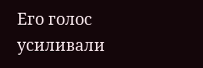Его голос усиливали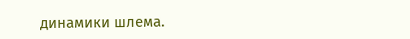динамики шлема.